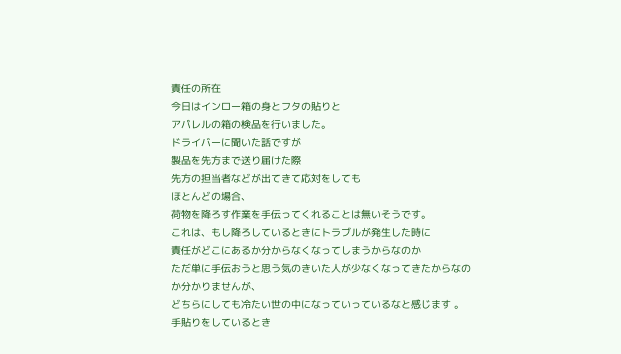責任の所在
今日はインロー箱の身とフタの貼りと
アパレルの箱の検品を行いました。
ドライバーに聞いた話ですが
製品を先方まで送り届けた際
先方の担当者などが出てきて応対をしても
ほとんどの場合、
荷物を降ろす作業を手伝ってくれることは無いそうです。
これは、もし降ろしているときにトラブルが発生した時に
責任がどこにあるか分からなくなってしまうからなのか
ただ単に手伝おうと思う気のきいた人が少なくなってきたからなのか分かりませんが、
どちらにしても冷たい世の中になっていっているなと感じます 。
手貼りをしているとき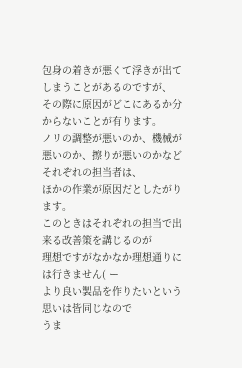包身の着きが悪くて浮きが出てしまうことがあるのですが、
その際に原因がどこにあるか分からないことが有ります。
ノリの調整が悪いのか、機械が悪いのか、擦りが悪いのかなど
それぞれの担当者は、
ほかの作業が原因だとしたがります。
このときはそれぞれの担当で出来る改善策を講じるのが
理想ですがなかなか理想通りには行きません( ー
より良い製品を作りたいという思いは皆同じなので
うま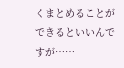くまとめることができるといいんですが……